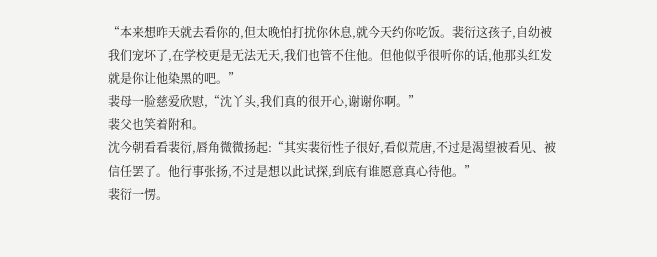“本来想昨天就去看你的,但太晚怕打扰你休息,就今天约你吃饭。裴衍这孩子,自幼被我们宠坏了,在学校更是无法无天,我们也管不住他。但他似乎很听你的话,他那头红发就是你让他染黑的吧。”
裴母一脸慈爱欣慰,“沈丫头,我们真的很开心,谢谢你啊。”
裴父也笑着附和。
沈今朝看看裴衍,唇角微微扬起:“其实裴衍性子很好,看似荒唐,不过是渴望被看见、被信任罢了。他行事张扬,不过是想以此试探,到底有谁愿意真心待他。”
裴衍一愣。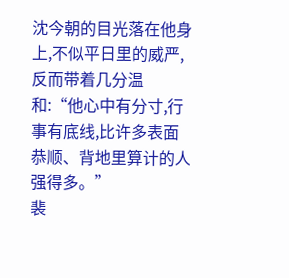沈今朝的目光落在他身上,不似平日里的威严,反而带着几分温和:“他心中有分寸,行事有底线,比许多表面恭顺、背地里算计的人强得多。”
裴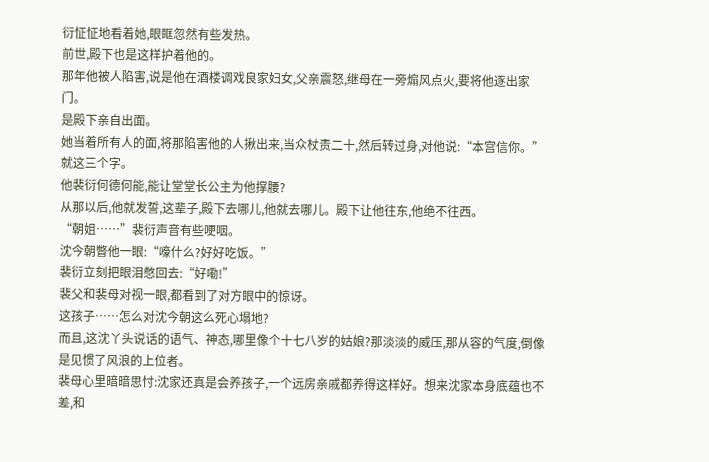衍怔怔地看着她,眼眶忽然有些发热。
前世,殿下也是这样护着他的。
那年他被人陷害,说是他在酒楼调戏良家妇女,父亲震怒,继母在一旁煽风点火,要将他逐出家门。
是殿下亲自出面。
她当着所有人的面,将那陷害他的人揪出来,当众杖责二十,然后转过身,对他说:“本宫信你。”
就这三个字。
他裴衍何德何能,能让堂堂长公主为他撑腰?
从那以后,他就发誓,这辈子,殿下去哪儿,他就去哪儿。殿下让他往东,他绝不往西。
“朝姐……”裴衍声音有些哽咽。
沈今朝瞥他一眼:“嚎什么?好好吃饭。”
裴衍立刻把眼泪憋回去:“好嘞!”
裴父和裴母对视一眼,都看到了对方眼中的惊讶。
这孩子……怎么对沈今朝这么死心塌地?
而且,这沈丫头说话的语气、神态,哪里像个十七八岁的姑娘?那淡淡的威压,那从容的气度,倒像是见惯了风浪的上位者。
裴母心里暗暗思忖:沈家还真是会养孩子,一个远房亲戚都养得这样好。想来沈家本身底蕴也不差,和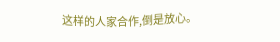这样的人家合作,倒是放心。